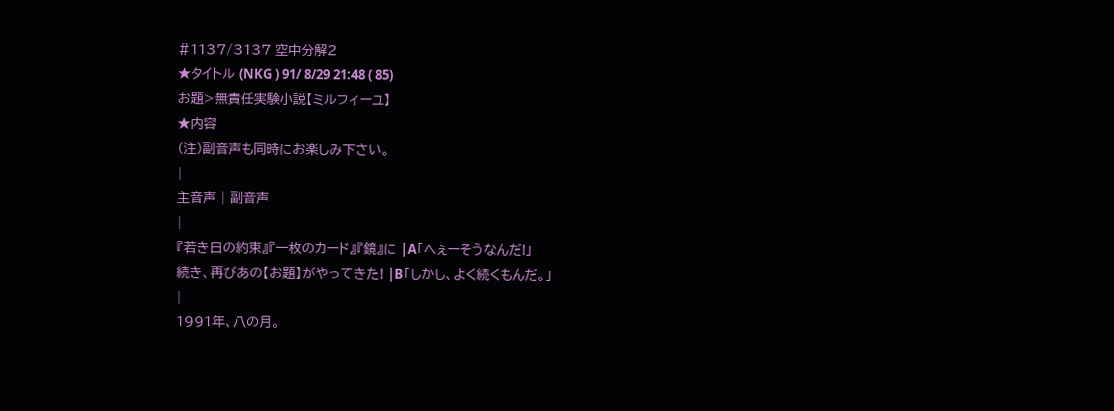#1137/3137 空中分解2
★タイトル (NKG ) 91/ 8/29 21:48 ( 85)
お題>無責任実験小説【ミルフィーユ】
★内容
(注)副音声も同時にお楽しみ下さい。
|
主音声 | 副音声
|
『若き日の約束』『一枚のカード』『鏡』に |A「へぇーそうなんだ!」
続き、再びあの【お題】がやってきた! |B「しかし、よく続くもんだ。」
|
1991年、八の月。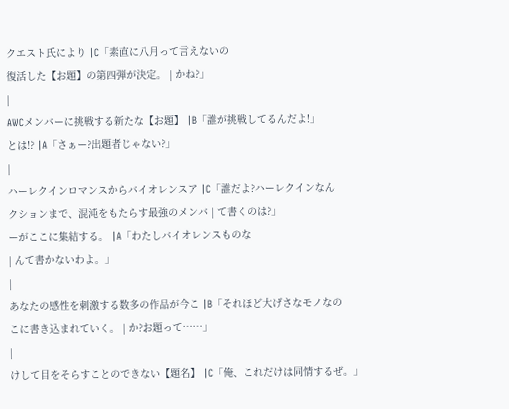クエスト氏により |C「素直に八月って言えないの
復活した【お題】の第四弾が決定。 | かね?」
|
AWCメンバーに挑戦する新たな【お題】 |B「誰が挑戦してるんだよ!」
とは!? |A「さぁー?出題者じゃない?」
|
ハーレクインロマンスからバイオレンスア |C「誰だよ?ハーレクインなん
クションまで、混沌をもたらす最強のメンバ | て書くのは?」
ーがここに集結する。 |A「わたしバイオレンスものな
| んて書かないわよ。」
|
あなたの感性を刺激する数多の作品が今こ |B「それほど大げさなモノなの
こに書き込まれていく。 | か?お題って……」
|
けして目をそらすことのできない【題名】 |C「俺、これだけは同情するぜ。」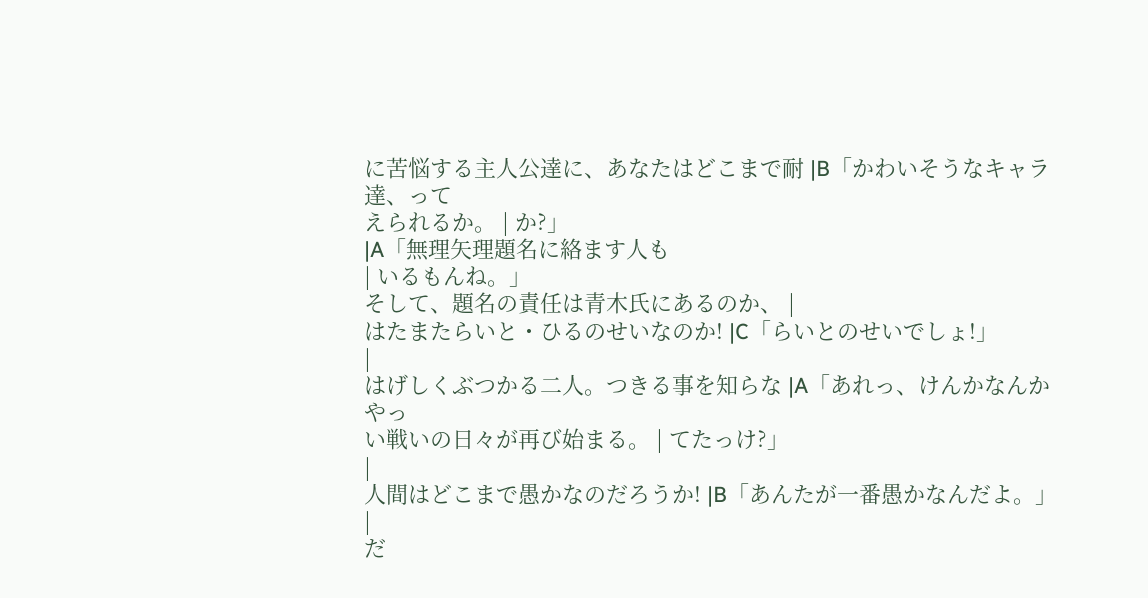に苦悩する主人公達に、あなたはどこまで耐 |B「かわいそうなキャラ達、って
えられるか。 | か?」
|A「無理矢理題名に絡ます人も
| いるもんね。」
そして、題名の責任は青木氏にあるのか、 |
はたまたらいと・ひるのせいなのか! |C「らいとのせいでしょ!」
|
はげしくぶつかる二人。つきる事を知らな |A「あれっ、けんかなんかやっ
い戦いの日々が再び始まる。 | てたっけ?」
|
人間はどこまで愚かなのだろうか! |B「あんたが一番愚かなんだよ。」
|
だ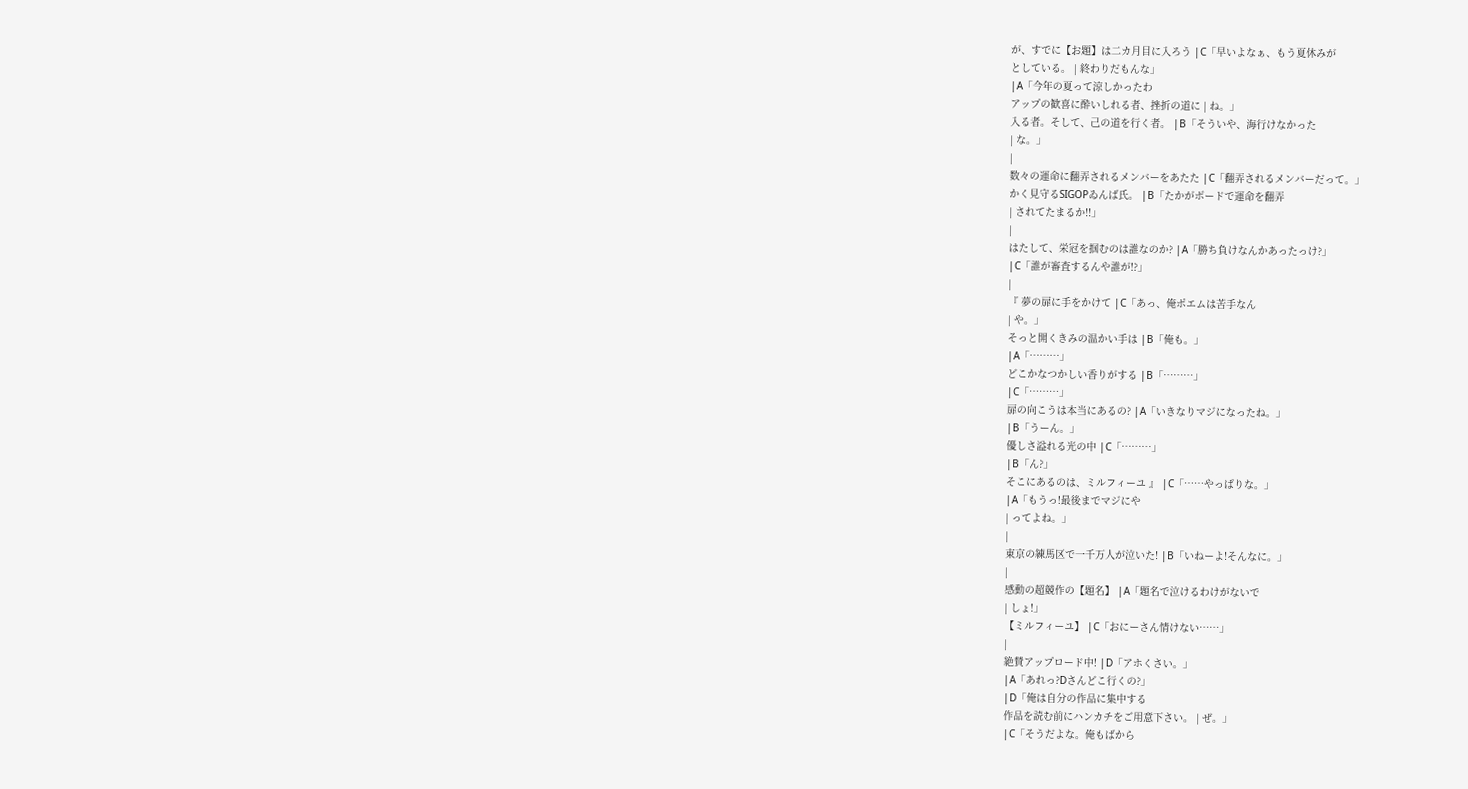が、すでに【お題】は二カ月目に入ろう |C「早いよなぁ、もう夏休みが
としている。 | 終わりだもんな」
|A「今年の夏って涼しかったわ
アップの歓喜に酔いしれる者、挫折の道に | ね。」
入る者。そして、己の道を行く者。 |B「そういや、海行けなかった
| な。」
|
数々の運命に翻弄されるメンバーをあたた |C「翻弄されるメンバーだって。」
かく見守るSIGOPゐんば氏。 |B「たかがボードで運命を翻弄
| されてたまるか!!」
|
はたして、栄冠を掴むのは誰なのか? |A「勝ち負けなんかあったっけ?」
|C「誰が審査するんや誰が!?」
|
『 夢の扉に手をかけて |C「あっ、俺ポエムは苦手なん
| や。」
そっと開くきみの温かい手は |B「俺も。」
|A「………」
どこかなつかしい香りがする |B「………」
|C「………」
扉の向こうは本当にあるの? |A「いきなりマジになったね。」
|B「うーん。」
優しさ溢れる光の中 |C「………」
|B「ん?」
そこにあるのは、ミルフィーユ 』 |C「……やっぱりな。」
|A「もうっ!最後までマジにや
| ってよね。」
|
東京の練馬区で一千万人が泣いた! |B「いねーよ!そんなに。」
|
感動の超競作の【題名】 |A「題名で泣けるわけがないで
| しょ!」
【ミルフィーユ】 |C「おにーさん情けない……」
|
絶賛アップロード中! |D「アホくさい。」
|A「あれっ?Dさんどこ行くの?」
|D「俺は自分の作品に集中する
作品を読む前にハンカチをご用意下さい。 | ぜ。」
|C「そうだよな。俺もばから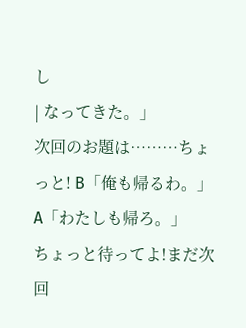し
| なってきた。」
次回のお題は………ちょっと! B「俺も帰るわ。」
A「わたしも帰ろ。」
ちょっと待ってよ!まだ次回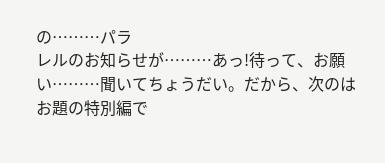の………パラ
レルのお知らせが………あっ!待って、お願
い………聞いてちょうだい。だから、次のは
お題の特別編で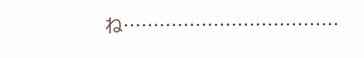ね………………………………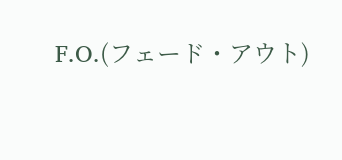F.O.(フェード・アウト)